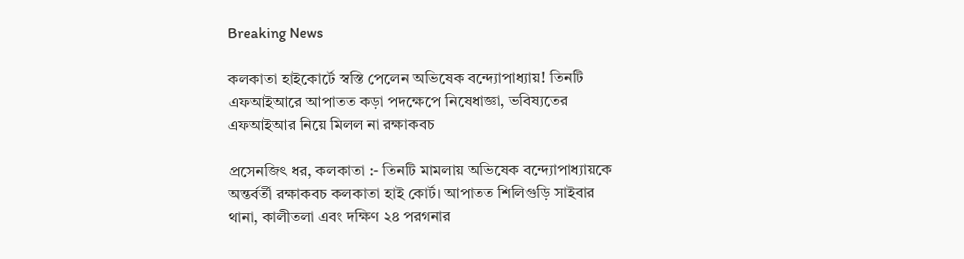Breaking News

কলকাতা হাইকোর্টে স্বস্তি পেলেন অভিষেক বন্দ্যোপাধ্যায়! তিনটি এফআইআরে আপাতত কড়া পদক্ষেপে নিষেধাজ্ঞা, ভবিষ্যতের এফআইআর নিয়ে মিলল না রক্ষাকবচ

প্রসেনজিৎ ধর, কলকাতা :- তিনটি মামলায় অভিষেক বন্দ্যোপাধ্যায়কে অন্তর্বর্তী রক্ষাকবচ কলকাতা হাই কোর্ট। আপাতত শিলিগুড়ি সাইবার থানা, কালীতলা এবং দক্ষিণ ২৪ পরগনার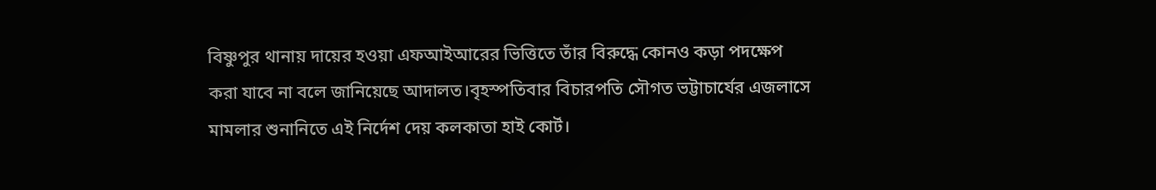বিষ্ণুপুর থানায় দায়ের হওয়া এফআইআরের ভিত্তিতে তাঁর বিরুদ্ধে কোনও কড়া পদক্ষেপ করা যাবে না বলে জানিয়েছে আদালত।বৃহস্পতিবার বিচারপতি সৌগত ভট্টাচার্যের এজলাসে মামলার শুনানিতে এই নির্দেশ দেয় কলকাতা হাই কোর্ট।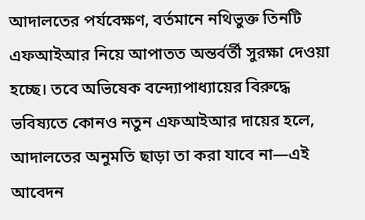আদালতের পর্যবেক্ষণ, বর্তমানে নথিভুক্ত তিনটি এফআইআর নিয়ে আপাতত অন্তর্বর্তী সুরক্ষা দেওয়া হচ্ছে। তবে অভিষেক বন্দ্যোপাধ্যায়ের বিরুদ্ধে ভবিষ্যতে কোনও নতুন এফআইআর দায়ের হলে, আদালতের অনুমতি ছাড়া তা করা যাবে না—এই আবেদন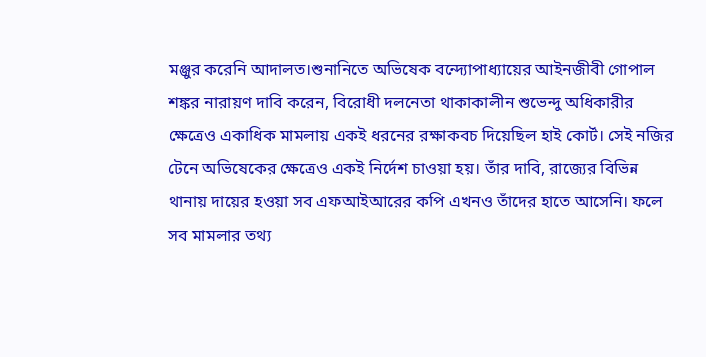মঞ্জুর করেনি আদালত।শুনানিতে অভিষেক বন্দ্যোপাধ্যায়ের আইনজীবী গোপাল শঙ্কর নারায়ণ দাবি করেন, বিরোধী দলনেতা থাকাকালীন শুভেন্দু অধিকারীর ক্ষেত্রেও একাধিক মামলায় একই ধরনের রক্ষাকবচ দিয়েছিল হাই কোর্ট। সেই নজির টেনে অভিষেকের ক্ষেত্রেও একই নির্দেশ চাওয়া হয়। তাঁর দাবি, রাজ্যের বিভিন্ন থানায় দায়ের হওয়া সব এফআইআরের কপি এখনও তাঁদের হাতে আসেনি। ফলে সব মামলার তথ্য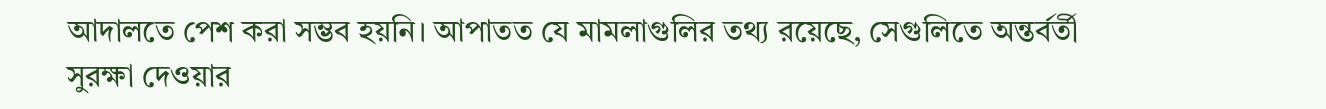আদালতে পেশ করা সম্ভব হয়নি। আপাতত যে মামলাগুলির তথ্য রয়েছে, সেগুলিতে অন্তর্বর্তী সুরক্ষা দেওয়ার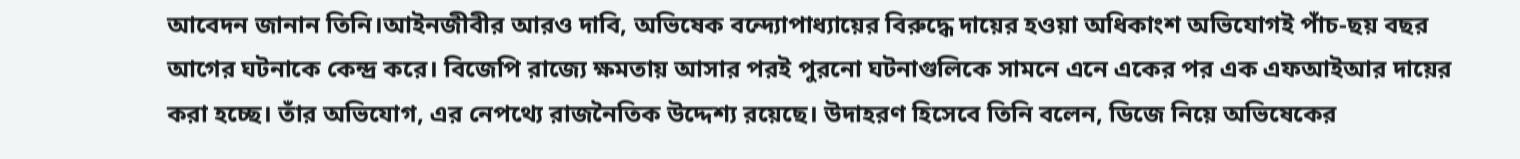আবেদন জানান তিনি।আইনজীবীর আরও দাবি, অভিষেক বন্দ্যোপাধ্যায়ের বিরুদ্ধে দায়ের হওয়া অধিকাংশ অভিযোগই পাঁচ-ছয় বছর আগের ঘটনাকে কেন্দ্র করে। বিজেপি রাজ্যে ক্ষমতায় আসার পরই পুরনো ঘটনাগুলিকে সামনে এনে একের পর এক এফআইআর দায়ের করা হচ্ছে। তাঁর অভিযোগ, এর নেপথ্যে রাজনৈতিক উদ্দেশ্য রয়েছে। উদাহরণ হিসেবে তিনি বলেন, ডিজে নিয়ে অভিষেকের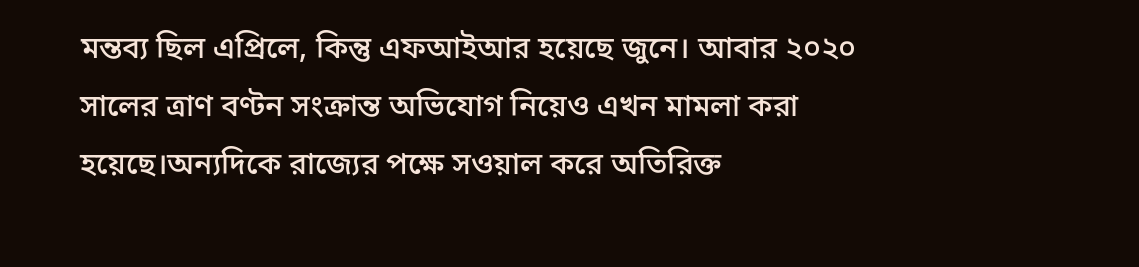মন্তব্য ছিল এপ্রিলে, কিন্তু এফআইআর হয়েছে জুনে। আবার ২০২০ সালের ত্রাণ বণ্টন সংক্রান্ত অভিযোগ নিয়েও এখন মামলা করা হয়েছে।অন্যদিকে রাজ্যের পক্ষে সওয়াল করে অতিরিক্ত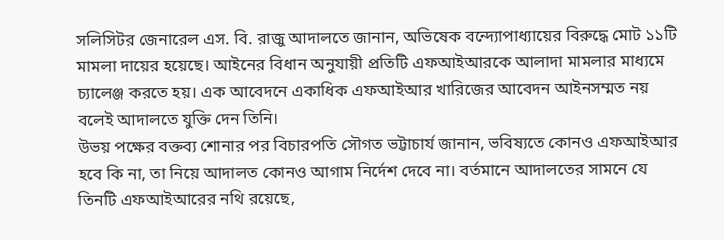সলিসিটর জেনারেল এস. বি. রাজু আদালতে জানান, অভিষেক বন্দ্যোপাধ্যায়ের বিরুদ্ধে মোট ১১টি মামলা দায়ের হয়েছে। আইনের বিধান অনুযায়ী প্রতিটি এফআইআরকে আলাদা মামলার মাধ্যমে চ্যালেঞ্জ করতে হয়। এক আবেদনে একাধিক এফআইআর খারিজের আবেদন আইনসম্মত নয় বলেই আদালতে যুক্তি দেন তিনি।
উভয় পক্ষের বক্তব্য শোনার পর বিচারপতি সৌগত ভট্টাচার্য জানান, ভবিষ্যতে কোনও এফআইআর হবে কি না, তা নিয়ে আদালত কোনও আগাম নির্দেশ দেবে না। বর্তমানে আদালতের সামনে যে তিনটি এফআইআরের নথি রয়েছে,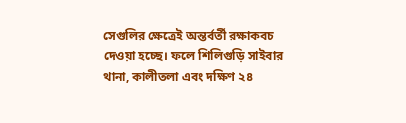সেগুলির ক্ষেত্রেই অন্তর্বর্তী রক্ষাকবচ দেওয়া হচ্ছে। ফলে শিলিগুড়ি সাইবার থানা, কালীতলা এবং দক্ষিণ ২৪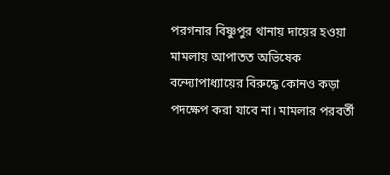পরগনার বিষ্ণুপুর থানায় দায়ের হওয়া মামলায় আপাতত অভিষেক বন্দ্যোপাধ্যায়ের বিরুদ্ধে কোনও কড়া পদক্ষেপ করা যাবে না। মামলার পরবর্তী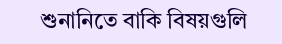শুনানিতে বাকি বিষয়গুলি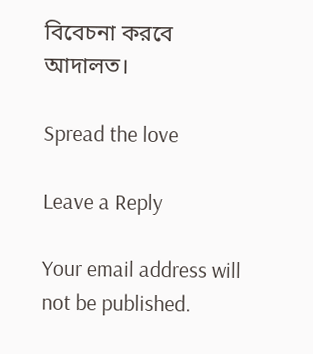বিবেচনা করবে আদালত।

Spread the love

Leave a Reply

Your email address will not be published.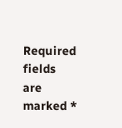Required fields are marked *